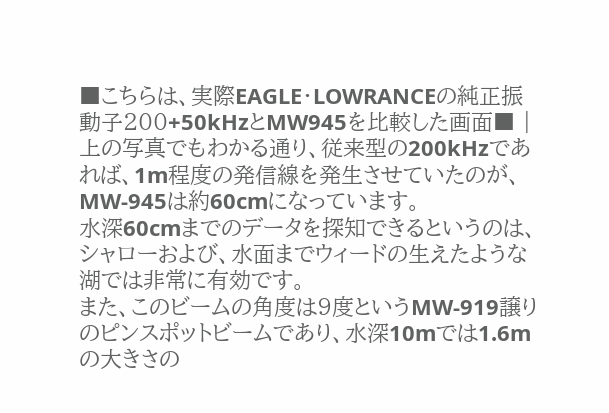■こちらは、実際EAGLE・LOWRANCEの純正振動子200+50kHzとMW945を比較した画面■ |
上の写真でもわかる通り、従来型の200kHzであれば、1m程度の発信線を発生させていたのが、MW-945は約60cmになっています。
水深60cmまでのデータを探知できるというのは、シャローおよび、水面までウィードの生えたような湖では非常に有効です。
また、このビームの角度は9度というMW-919譲りのピンスポットビームであり、水深10mでは1.6mの大きさの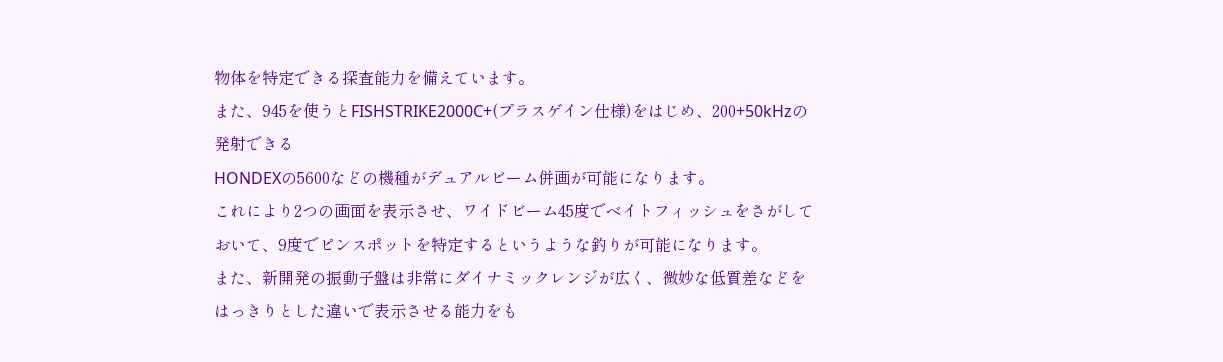物体を特定できる探査能力を備えています。
また、945を使うとFISHSTRIKE2000C+(プラスゲイン仕様)をはじめ、200+50kHzの発射できる
HONDEXの5600などの機種がデュアルビーム併画が可能になります。
これにより2つの画面を表示させ、ワイドビーム45度でベイトフィッシュをさがしておいて、9度でピンスポットを特定するというような釣りが可能になります。
また、新開発の振動子盤は非常にダイナミックレンジが広く、微妙な低質差などをはっきりとした違いで表示させる能力をも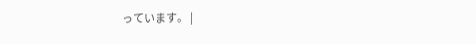っています。 |